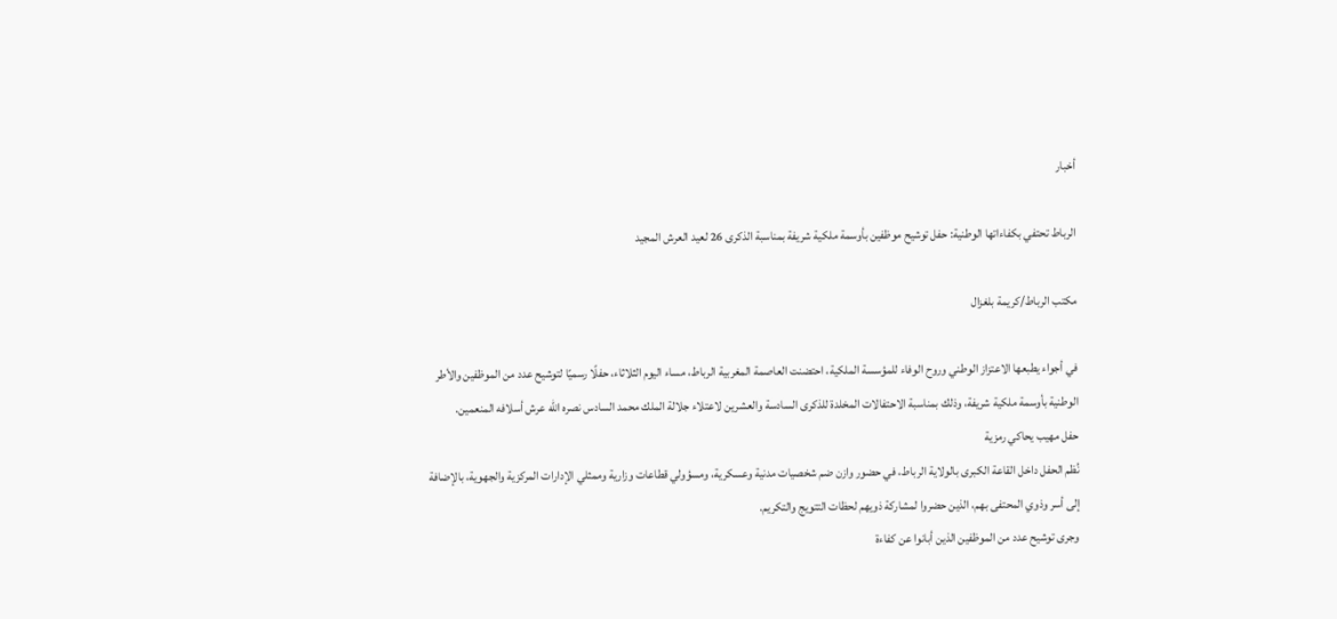أخبار

الرباط تحتفي بكفاءاتها الوطنية: حفل توشيح موظفين بأوسمة ملكية شريفة بمناسبة الذكرى 26 لعيد العرش المجيد

مكتب الرباط/كريمة بلغزال

في أجواء يطبعها الاعتزاز الوطني وروح الوفاء للمؤسسة الملكية، احتضنت العاصمة المغربية الرباط، مساء اليوم الثلاثاء، حفلًا رسميًا لتوشيح عدد من الموظفين والأطر الوطنية بأوسمة ملكية شريفة، وذلك بمناسبة الاحتفالات المخلدة للذكرى السادسة والعشرين لاعتلاء جلالة الملك محمد السادس نصره الله عرش أسلافه المنعمين.
حفل مهيب يحاكي رمزية
نُظم الحفل داخل القاعة الكبرى بالولاية الرباط، في حضور وازن ضم شخصيات مدنية وعسكرية، ومسؤولي قطاعات وزارية وممثلي الإدارات المركزية والجهوية، بالإضافة إلى أسر وذوي المحتفى بهم، الذين حضروا لمشاركة ذويهم لحظات التتويج والتكريم.
وجرى توشيح عدد من الموظفين الذين أبانوا عن كفاءة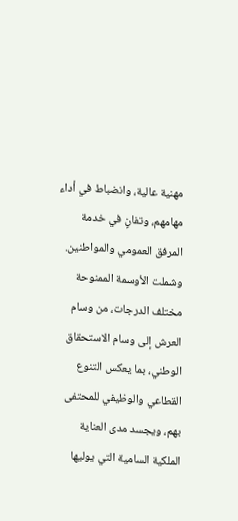مهنية عالية، وانضباط في أداء مهامهم، وتفانٍ في خدمة المرفق العمومي والمواطنين. وشملت الأوسمة الممنوحة مختلف الدرجات، من وسام العرش إلى وسام الاستحقاق الوطني، بما يعكس التنوع القطاعي والوظيفي للمحتفى بهم، ويجسد مدى العناية الملكية السامية التي يوليها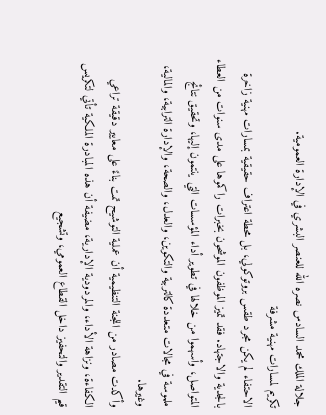جلالة الملك محمد السادس نصره الله للعنصر البشري في الإدارة العمومية.
تكريم لمسارات مهنية مشرفة
الاحتفاء لم يكن مجرد طقس بروتوكولي، بل محطة اعتراف حقيقية بمسارات مهنية زاخرة بالجدية والاجتهاد. فقد تميز الموظفون الموشحون بخبرات راكموها على مدى سنوات من العطاء المتواصل، وأسهموا من خلالها في تطوير أداء المؤسسات التي ينتمون إليها، وتحقيق نتائج ملموسة في مجالات متعددة كالتربية والتكوين، والعدل، والصحة، والإدارة الترابية، والمالية، وغيرها.
وأكدت مصادر من اللجنة التنظيمية أن عملية التوشيح تمت بناءً على معايير دقيقة تراعي الكفاءة، ونزاهة الأداء، والمردودية الإدارية، مضيفة أن هذه المبادرة الملكية تأتي لتكريس قيم التقدير والتحفيز داخل القطاع العمومي، وتشجيع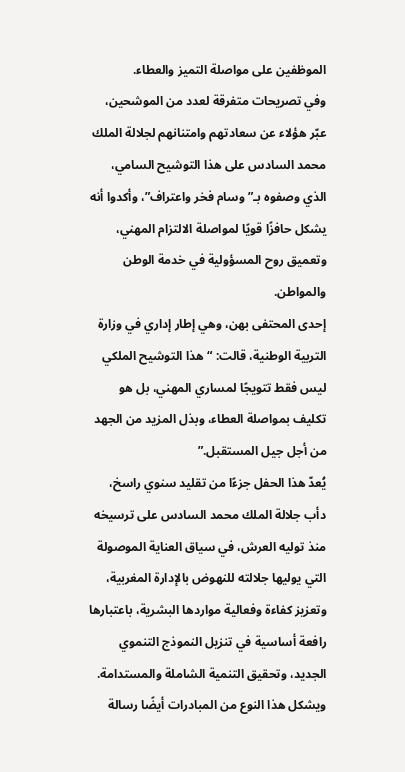الموظفين على مواصلة التميز والعطاء.
وفي تصريحات متفرقة لعدد من الموشحين، عبّر هؤلاء عن سعادتهم وامتنانهم لجلالة الملك محمد السادس على هذا التوشيح السامي، الذي وصفوه بـ”وسام فخر واعتراف”، وأكدوا أنه يشكل حافزًا قويًا لمواصلة الالتزام المهني، وتعميق روح المسؤولية في خدمة الوطن والمواطن.
إحدى المحتفى بهن، وهي إطار إداري في وزارة التربية الوطنية، قالت: “هذا التوشيح الملكي ليس فقط تتويجًا لمساري المهني، بل هو تكليف بمواصلة العطاء، وبذل المزيد من الجهد من أجل جيل المستقبل.”
يُعدّ هذا الحفل جزءًا من تقليد سنوي راسخ، دأب جلالة الملك محمد السادس على ترسيخه منذ توليه العرش، في سياق العناية الموصولة التي يوليها جلالته للنهوض بالإدارة المغربية، وتعزيز كفاءة وفعالية مواردها البشرية، باعتبارها رافعة أساسية في تنزيل النموذج التنموي الجديد، وتحقيق التنمية الشاملة والمستدامة.
ويشكل هذا النوع من المبادرات أيضًا رسالة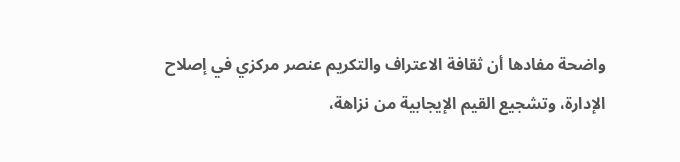واضحة مفادها أن ثقافة الاعتراف والتكريم عنصر مركزي في إصلاح الإدارة، وتشجيع القيم الإيجابية من نزاهة،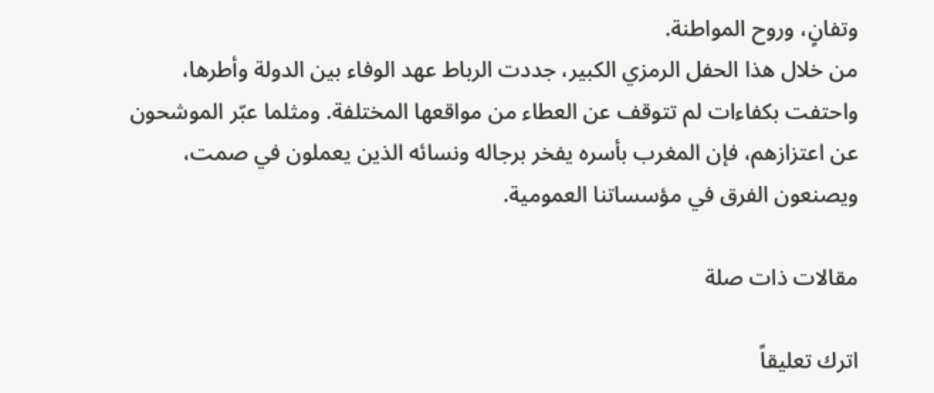وتفانٍ، وروح المواطنة.
من خلال هذا الحفل الرمزي الكبير، جددت الرباط عهد الوفاء بين الدولة وأطرها، واحتفت بكفاءات لم تتوقف عن العطاء من مواقعها المختلفة. ومثلما عبّر الموشحون عن اعتزازهم، فإن المغرب بأسره يفخر برجاله ونسائه الذين يعملون في صمت، ويصنعون الفرق في مؤسساتنا العمومية.

مقالات ذات صلة

اترك تعليقاً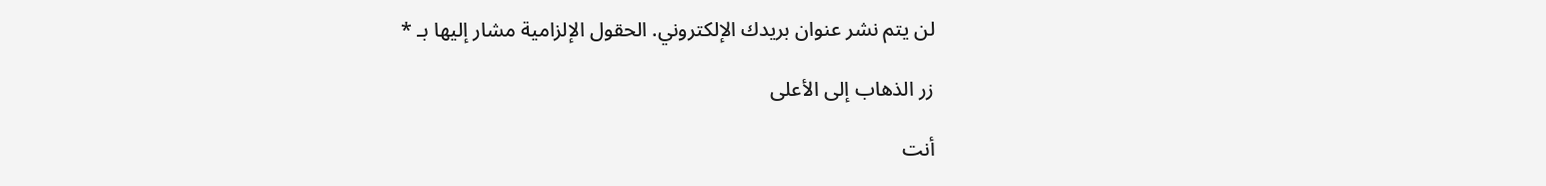لن يتم نشر عنوان بريدك الإلكتروني. الحقول الإلزامية مشار إليها بـ *

زر الذهاب إلى الأعلى

أنت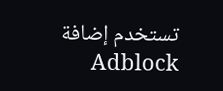تستخدم إضافة Adblock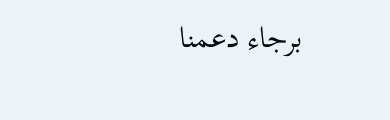برجاء دعمنا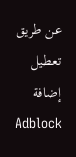عن طريق تعطيل إضافة Adblock